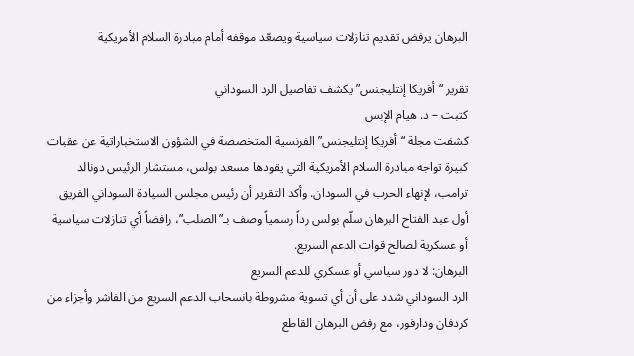البرهان يرفض تقديم تنازلات سياسية ويصعّد موقفه أمام مبادرة السلام الأمريكية

تقرير “أفريكا إنتليجنس” يكشف تفاصيل الرد السوداني
كتبت – د. هيام الإبس
كشفت مجلة “أفريكا إنتليجنس” الفرنسية المتخصصة في الشؤون الاستخباراتية عن عقبات كبيرة تواجه مبادرة السلام الأمريكية التي يقودها مسعد بولس، مستشار الرئيس دونالد ترامب، لإنهاء الحرب في السودان. وأكد التقرير أن رئيس مجلس السيادة السوداني الفريق أول عبد الفتاح البرهان سلّم بولس رداً رسمياً وصف بـ”الصلب”، رافضاً أي تنازلات سياسية أو عسكرية لصالح قوات الدعم السريع.
البرهان: لا دور سياسي أو عسكري للدعم السريع
الرد السوداني شدد على أن أي تسوية مشروطة بانسحاب الدعم السريع من الفاشر وأجزاء من كردفان ودارفور، مع رفض البرهان القاطع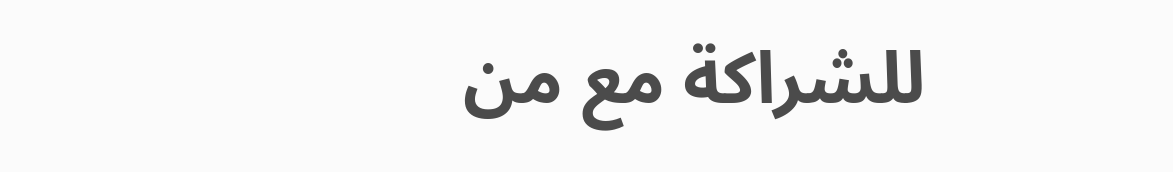للشراكة مع من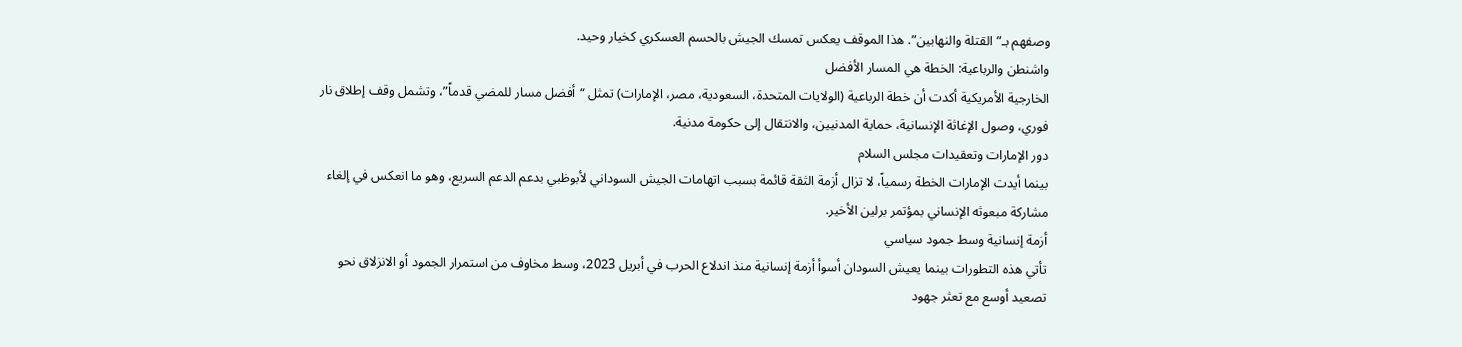وصفهم بـ”القتلة والنهابين”. هذا الموقف يعكس تمسك الجيش بالحسم العسكري كخيار وحيد.
واشنطن والرباعية: الخطة هي المسار الأفضل
الخارجية الأمريكية أكدت أن خطة الرباعية (الولايات المتحدة، السعودية، مصر، الإمارات) تمثل “أفضل مسار للمضي قدماً”، وتشمل وقف إطلاق نار فوري، وصول الإغاثة الإنسانية، حماية المدنيين، والانتقال إلى حكومة مدنية.
دور الإمارات وتعقيدات مجلس السلام
بينما أيدت الإمارات الخطة رسمياً، لا تزال أزمة الثقة قائمة بسبب اتهامات الجيش السوداني لأبوظبي بدعم الدعم السريع، وهو ما انعكس في إلغاء مشاركة مبعوثه الإنساني بمؤتمر برلين الأخير.
أزمة إنسانية وسط جمود سياسي
تأتي هذه التطورات بينما يعيش السودان أسوأ أزمة إنسانية منذ اندلاع الحرب في أبريل 2023، وسط مخاوف من استمرار الجمود أو الانزلاق نحو تصعيد أوسع مع تعثر جهود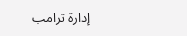إدارة ترامب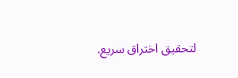لتحقيق اختراق سريع.